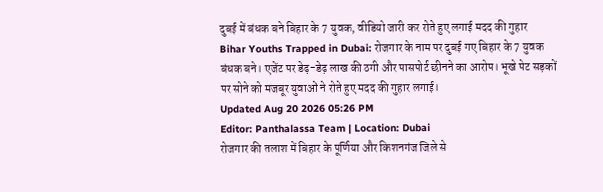दुबई में बंधक बने बिहार के 7 युवक, वीडियो जारी कर रोते हुए लगाई मदद की गुहार
Bihar Youths Trapped in Dubai: रोजगार के नाम पर दुबई गए बिहार के 7 युवक बंधक बने। एजेंट पर डेढ़-डेढ़ लाख की ठगी और पासपोर्ट छीनने का आरोप। भूखे पेट सड़कों पर सोने को मजबूर युवाओं ने रोते हुए मदद की गुहार लगाई।
Updated Aug 20 2026 05:26 PM
Editor: Panthalassa Team | Location: Dubai
रोजगार की तलाश में बिहार के पूर्णिया और किशनगंज जिले से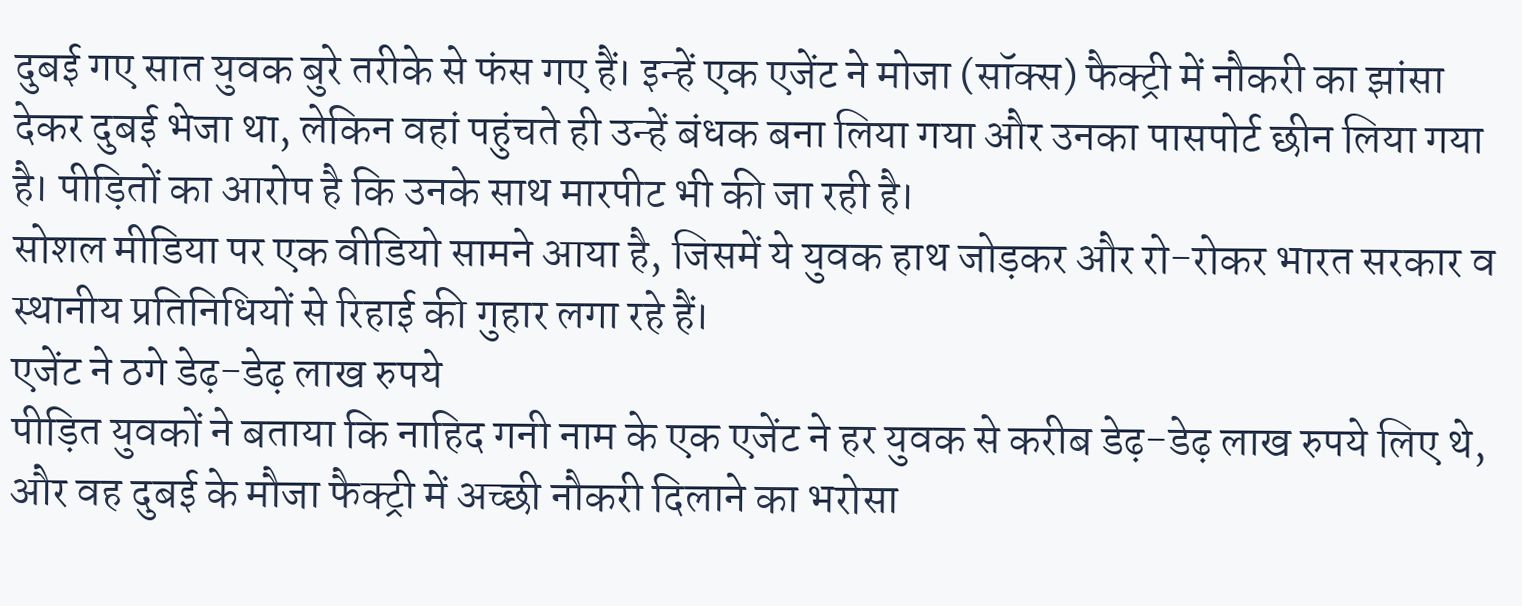दुबई गए सात युवक बुरे तरीके से फंस गए हैं। इन्हें एक एजेंट ने मोजा (सॉक्स) फैक्ट्री में नौकरी का झांसा देकर दुबई भेजा था, लेकिन वहां पहुंचते ही उन्हें बंधक बना लिया गया और उनका पासपोर्ट छीन लिया गया है। पीड़ितों का आरोप है कि उनके साथ मारपीट भी की जा रही है।
सोशल मीडिया पर एक वीडियो सामने आया है, जिसमें ये युवक हाथ जोड़कर और रो-रोकर भारत सरकार व स्थानीय प्रतिनिधियों से रिहाई की गुहार लगा रहे हैं।
एजेंट ने ठगे डेढ़-डेढ़ लाख रुपये
पीड़ित युवकों ने बताया कि नाहिद गनी नाम के एक एजेंट ने हर युवक से करीब डेढ़-डेढ़ लाख रुपये लिए थे, और वह दुबई के मौजा फैक्ट्री में अच्छी नौकरी दिलाने का भरोसा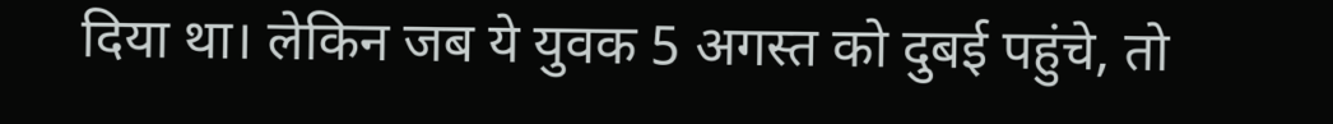दिया था। लेकिन जब ये युवक 5 अगस्त को दुबई पहुंचे, तो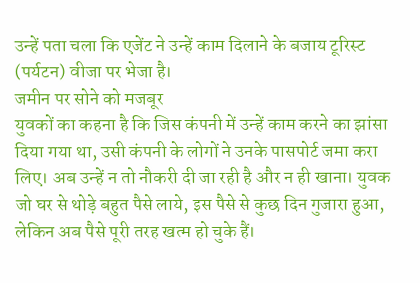उन्हें पता चला कि एजेंट ने उन्हें काम दिलाने के बजाय टूरिस्ट (पर्यटन) वीजा पर भेजा है।
जमीन पर सोने को मजबूर
युवकों का कहना है कि जिस कंपनी में उन्हें काम करने का झांसा दिया गया था, उसी कंपनी के लोगों ने उनके पासपोर्ट जमा करा लिए। अब उन्हें न तो नौकरी दी जा रही है और न ही खाना। युवक जो घर से थोड़े बहुत पैसे लाये, इस पैसे से कुछ दिन गुजारा हुआ, लेकिन अब पैसे पूरी तरह खत्म हो चुके हैं।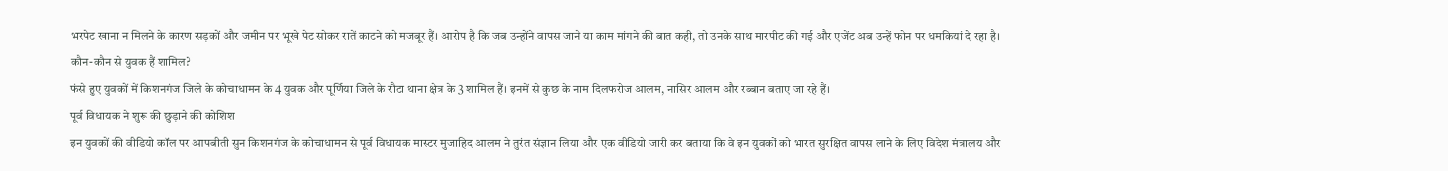भरपेट खाना न मिलने के कारण सड़कों और जमीन पर भूखे पेट सोकर रातें काटने को मजबूर हैं। आरोप है कि जब उन्होंने वापस जाने या काम मांगने की बात कही, तो उनके साथ मारपीट की गई और एजेंट अब उन्हें फोन पर धमकियां दे रहा है।
कौन-कौन से युवक हैं शामिल?
फंसे हुए युवकों में किशनगंज जिले के कोचाधामन के 4 युवक और पूर्णिया जिले के रौटा थाना क्षेत्र के 3 शामिल हैं। इनमें से कुछ के नाम दिलफरोज आलम, नासिर आलम और रब्बान बताए जा रहे हैं।
पूर्व विधायक ने शुरू की छुड़ाने की कोशिश
इन युवकों की वीडियो कॉल पर आपबीती सुन किशनगंज के कोचाधामन से पूर्व विधायक मास्टर मुजाहिद आलम ने तुरंत संज्ञान लिया और एक वीडियो जारी कर बताया कि वे इन युवकों को भारत सुरक्षित वापस लाने के लिए विदेश मंत्रालय और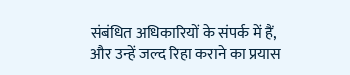संबंधित अधिकारियों के संपर्क में हैं, और उन्हें जल्द रिहा कराने का प्रयास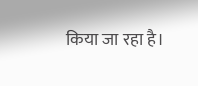किया जा रहा है।